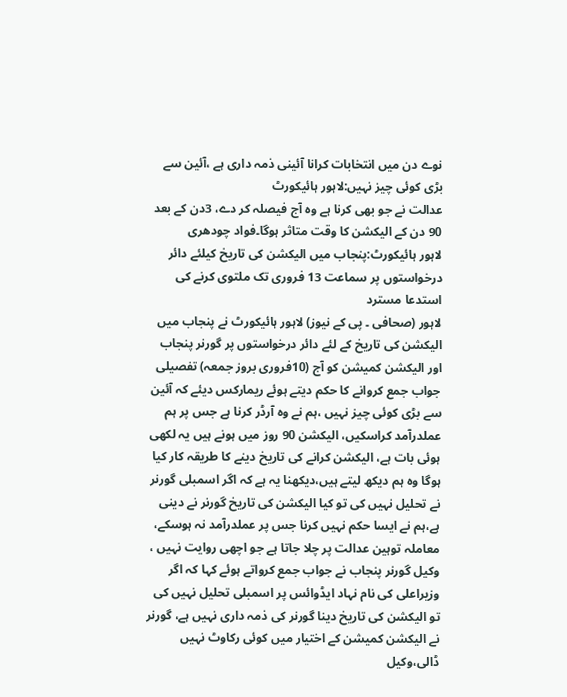نوے دن میں انتخابات کرانا آئینی ذمہ داری ہے ،آئین سے بڑی کوئی چیز نہیں:لاہور ہائیکورٹ
عدالت نے جو بھی کرنا ہے وہ آج فیصلہ کر دے، 3دن کے بعد 90 دن کے الیکشن کا وقت متاثر ہوگا۔فواد چودھری
لاہور ہائیکورٹ:پنجاب میں الیکشن کی تاریخ کیلئے دائر درخواستوں پر سماعت 13 فروری تک ملتوی کرنے کی استدعا مسترد
لاہور (صحافی ۔ پی کے نیوز) لاہور ہائیکورٹ نے پنجاب میں الیکشن کی تاریخ کے لئے دائر درخواستوں پر گورنر پنجاب اور الیکشن کمیشن کو آج (10فروری بروز جمعہ) تفصیلی جواب جمع کروانے کا حکم دیتے ہوئے ریمارکس دیئے کہ آئین سے بڑی کوئی چیز نہیں ،ہم نے وہ آرڈر کرنا ہے جس پر ہم عملدرآمد کراسکیں، الیکشن 90 روز میں ہونے ہیں یہ لکھی ہوئی بات ہے، الیکشن کرانے کی تاریخ دینے کا طریقہ کار کیا ہوگا وہ ہم دیکھ لیتے ہیں،دیکھنا یہ ہے کہ اگر اسمبلی گورنر نے تحلیل نہیں کی تو کیا الیکشن کی تاریخ گورنر نے دینی ہے،ہم نے ایسا حکم نہیں کرنا جس پر عملدرآمد نہ ہوسکے، معاملہ توہین عدالت پر چلا جاتا ہے جو اچھی روایت نہیں ، وکیل گورنر پنجاب نے جواب جمع کرواتے ہوئے کہا کہ اگر وزیراعلی کی نام نہاد ایڈوائس پر اسمبلی تحلیل نہیں کی تو الیکشن کی تاریخ دینا گورنر کی ذمہ داری نہیں ہے، گورنر نے الیکشن کمیشن کے اختیار میں کوئی رکاوٹ نہیں ڈالی،وکیل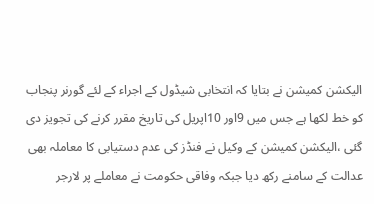الیکشن کمیشن نے بتایا کہ انتخابی شیڈول کے اجراء کے لئے گورنر پنجاب کو خط لکھا ہے جس میں 9اور 10اپریل کی تاریخ مقرر کرنے کی تجویز دی گئی ،الیکشن کمیشن کے وکیل نے فنڈز کی عدم دستیابی کا معاملہ بھی عدالت کے سامنے رکھ دیا جبکہ وفاقی حکومت نے معاملے پر لارجر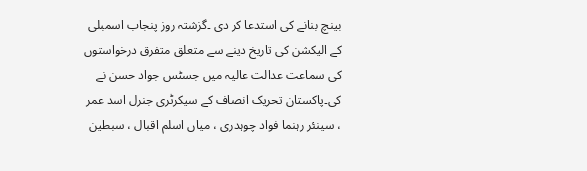بینچ بنانے کی استدعا کر دی ۔گزشتہ روز پنجاب اسمبلی کے الیکشن کی تاریخ دینے سے متعلق متفرق درخواستوں کی سماعت عدالت عالیہ میں جسٹس جواد حسن نے کی۔پاکستان تحریک انصاف کے سیکرٹری جنرل اسد عمر ، سینئر رہنما فواد چوہدری ، میاں اسلم اقبال ، سبطین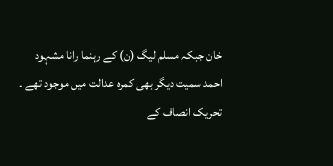خان جبکہ مسلم لیگ (ن) کے رہنما رانا مشہود احمد سمیت دیگر بھی کمرہ عدالت میں موجود تھے ۔ تحریک انصاف کے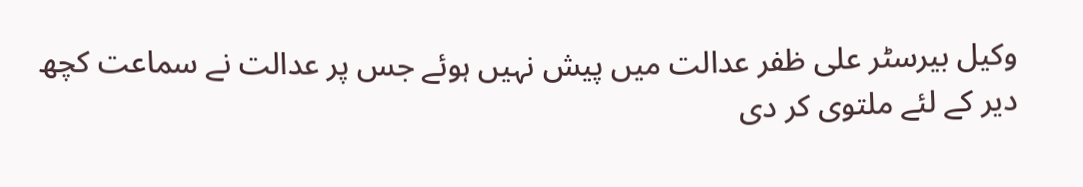وکیل بیرسٹر علی ظفر عدالت میں پیش نہیں ہوئے جس پر عدالت نے سماعت کچھ دیر کے لئے ملتوی کر دی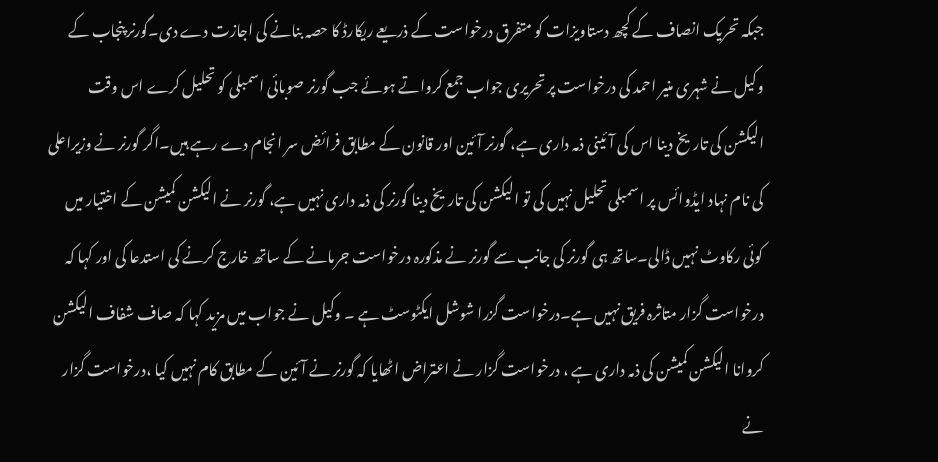جبکہ تحریک انصاف کے کچھ دستاویزات کو متفرق درخواست کے ذریعے ریکارڈ کا حصہ بنانے کی اجازت دے دی۔گورنر پنجاب کے وکیل نے شہری منیر احمد کی درخواست پر تحریری جواب جمع کرواتے ہوئے جب گورنر صوبائی اسمبلی کو تحلیل کرے اس وقت الیکشن کی تاریخ دینا اس کی آئینی ذمہ داری ہے، گورنر آئین اور قانون کے مطابق فرائض سر انجام دے رہے ہیں۔اگر گورنر نے وزیراعلی کی نام نہاد ایڈوائس پر اسمبلی تحلیل نہیں کی تو الیکشن کی تاریخ دینا گورنر کی ذمہ داری نہیں ہے، گورنر نے الیکشن کمیشن کے اختیار میں کوئی رکاوٹ نہیں ڈالی۔ساتھ ہی گورنر کی جانب سے گورنر نے مذکورہ درخواست جرمانے کے ساتھ خارج کرنے کی استدعا کی اور کہا کہ درخواست گزار متاثرہ فریق نہیں ہے۔درخواست گزرا شوشل ایکٹوسٹ ہے ۔ وکیل نے جواب میں مزید کہا کہ صاف شفاف الیکشن کروانا الیکشن کمیشن کی ذمہ داری ہے ، درخواست گزار نے اعتراض اٹھایا کہ گورنر نے آئین کے مطابق کام نہیں کیا ،درخواست گزار نے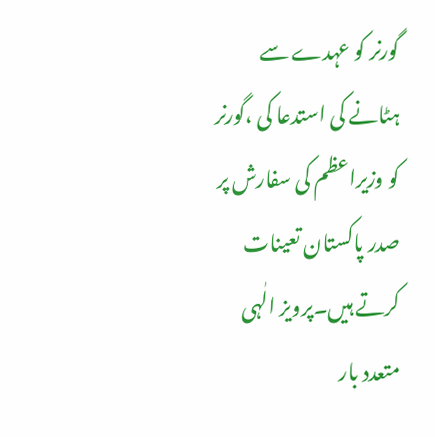گورنر کو عہدے سے ہٹانے کی استدعا کی ،گورنر کو وزیراعظم کی سفارش پر صدر پاکستان تعینات کرتے ہیں۔پرویز الٰہی متعدد بار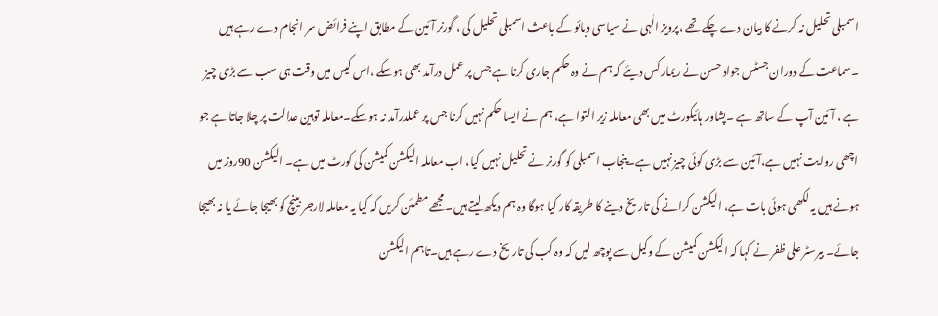اسمبلی تحلیل نہ کرنے کا بیان دے چکے تھے ،پرویز الٰہی نے سیاسی دبائو کے باعث اسمبلی تحلیل کی ، گورنر آئین کے مطابق اپنے فرائض سر انجام دے رہے ہیں ۔سماعت کے دوران جسٹس جواد حسن نے ریمارکس دیئے کہ ہم نے وہ حکم جاری کرنا ہے جس پر عمل درآمد بھی ہوسکے ،اس کیس میں وقت ہی سب سے بڑی چیز ہے ، آئین آپ کے ساتھ ہے ۔پشاور ہائیکورٹ میں بھی معاملہ زیر التوا ہے، ہم نے ایسا حکم نہیں کرنا جس پر عملدرآمد نہ ہوسکے۔معاملہ توہین عدالت پر چلا جاتا ہے جو اچھی روایت نہیں ہے،آئین سے بڑی کوئی چیز نہیں ہے۔پنجاب اسمبلی کو گورنر نے تحلیل نہیں کیا، اب معاملہ الیکشن کمیشن کی کورٹ میں ہے۔ الیکشن 90روز میں ہونے ہیں یہ لکھی ہوئی بات ہے، الیکشن کرانے کی تاریخ دینے کا طریقہ کار کیا ہوگا وہ ہم دیکھ لیتے ہیں۔مجھے مطمئن کریں کہ کیا یہ معاملہ لارجر بینچ کو بھیجا جائے یا نہ بھیجا جائے۔ بیرسٹر علی ظفر نے کہا کہ الیکشن کمیشن کے وکیل سے پوچھ لیں کہ وہ کب کی تاریخ دے رہے ہیں۔تاہم الیکشن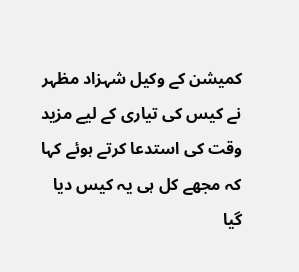کمیشن کے وکیل شہزاد مظہر نے کیس کی تیاری کے لیے مزید وقت کی استدعا کرتے ہوئے کہا کہ مجھے کل ہی یہ کیس دیا گیا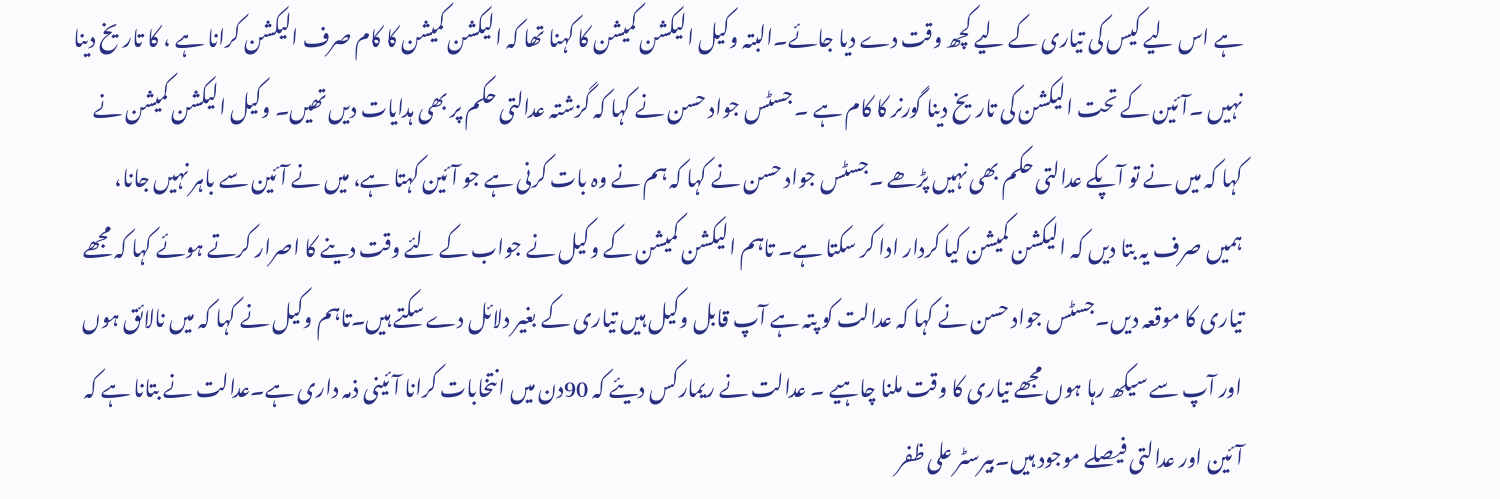ہے اس لیے کیس کی تیاری کے لیے کچھ وقت دے دیا جائے۔البتہ وکیل الیکشن کمیشن کا کہنا تھا کہ الیکشن کمیشن کا کام صرف الیکشن کرانا ہے ، کا تاریخ دینا نہیں ۔آئین کے تحت الیکشن کی تاریخ دینا گورنر کا کام ہے ۔ جسٹس جواد حسن نے کہا کہ گزشتہ عدالتی حکم پر بھی ہدایات دیں تھیں۔ وکیل الیکشن کمیشن نے کہا کہ میں نے تو آپکے عدالتی حکم بھی نہیں پڑھے ۔جسٹس جواد حسن نے کہا کہ ہم نے وہ بات کرنی ہے جو آئین کہتا ہے، میں نے آئین سے باہر نہیں جانا، ہمیں صرف یہ بتا دیں کہ الیکشن کمیشن کیا کردار ادا کر سکتا ہے۔ تاہم الیکشن کمیشن کے وکیل نے جواب کے لئے وقت دینے کا اصرار کرتے ہوئے کہا کہ مجھے تیاری کا موقعہ دیں۔جسٹس جواد حسن نے کہا کہ عدالت کو پتہ ہے آپ قابل وکیل ہیں تیاری کے بغیر دلائل دے سکتے ہیں۔تاہم وکیل نے کہا کہ میں نالائق ہوں اور آپ سے سیکھ رہا ہوں مجھے تیاری کا وقت ملنا چاہیے ۔ عدالت نے ریمارکس دیئے کہ 90دن میں انتخابات کرانا آئینی ذمہ داری ہے۔عدالت نے بتانا ہے کہ آئین اور عدالتی فیصلے موجود ہیں۔بیرسٹر علی ظفر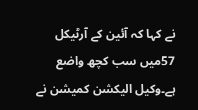نے کہا کہ آئین کے آرٹیکل 57میں سب کچھ واضع ہے۔وکیل الیکشن کمیشن نے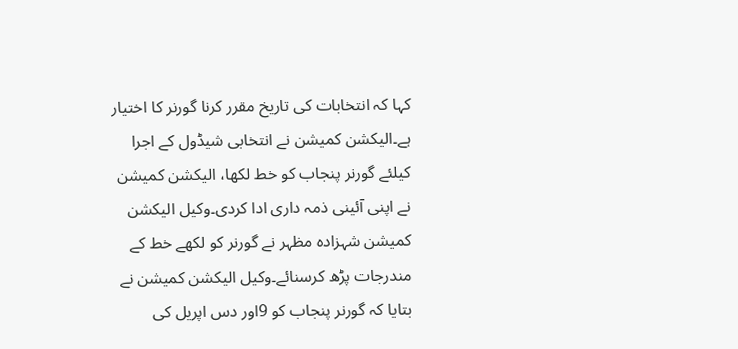کہا کہ انتخابات کی تاریخ مقرر کرنا گورنر کا اختیار ہے۔الیکشن کمیشن نے انتخابی شیڈول کے اجرا کیلئے گورنر پنجاب کو خط لکھا، الیکشن کمیشن نے اپنی آئینی ذمہ داری ادا کردی۔وکیل الیکشن کمیشن شہزادہ مظہر نے گورنر کو لکھے خط کے مندرجات پڑھ کرسنائے۔وکیل الیکشن کمیشن نے بتایا کہ گورنر پنجاب کو 9اور دس اپریل کی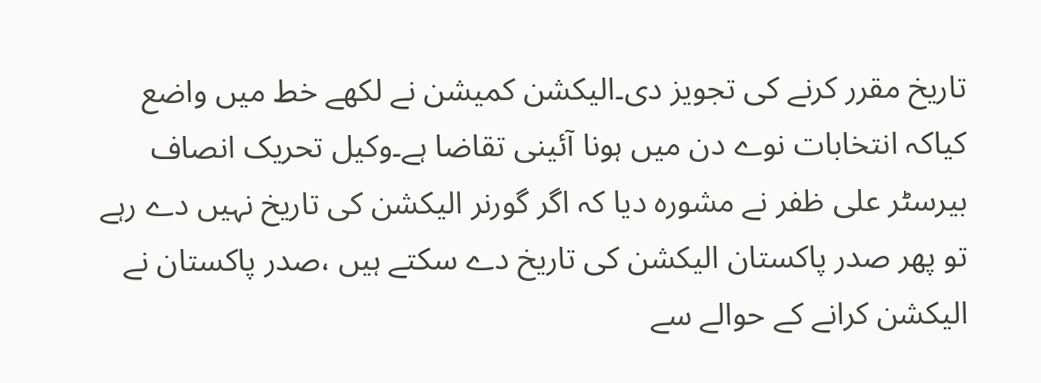تاریخ مقرر کرنے کی تجویز دی۔الیکشن کمیشن نے لکھے خط میں واضع کیاکہ انتخابات نوے دن میں ہونا آئینی تقاضا ہے۔وکیل تحریک انصاف بیرسٹر علی ظفر نے مشورہ دیا کہ اگر گورنر الیکشن کی تاریخ نہیں دے رہے تو پھر صدر پاکستان الیکشن کی تاریخ دے سکتے ہیں ،صدر پاکستان نے الیکشن کرانے کے حوالے سے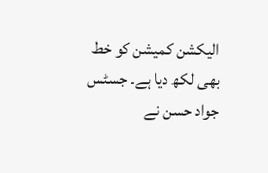الیکشن کمیشن کو خط بھی لکھ دیا ہے۔ جسٹس جواد حسن نے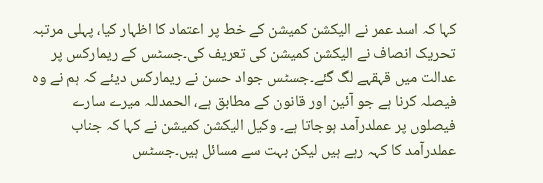کہا کہ اسد عمر نے الیکشن کمیشن کے خط پر اعتماد کا اظہار کیا، پہلی مرتبہ تحریک انصاف نے الیکشن کمیشن کی تعریف کی۔جسٹس کے ریمارکس پر عدالت میں قہقہے لگ گئے۔جسٹس جواد حسن نے ریمارکس دیئے کہ ہم نے وہ فیصلہ کرنا ہے جو آئین اور قانون کے مطابق ہے، الحمدللہ میرے سارے فیصلوں پر عملدرآمد ہوجاتا ہے۔ وکیل الیکشن کمیشن نے کہا کہ جناب عملدرآمد کا کہہ رہے ہیں لیکن بہت سے مسائل ہیں۔جسٹس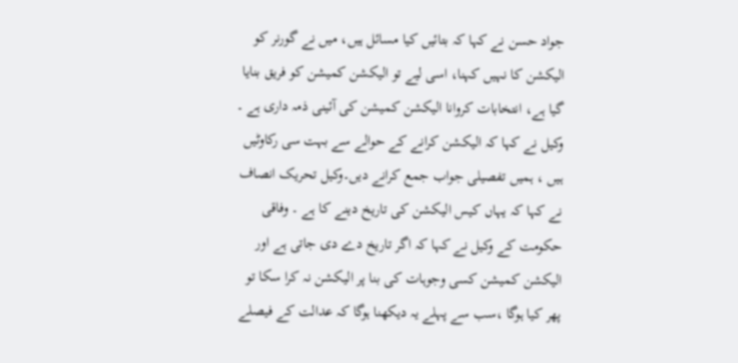جواد حسن نے کہا کہ بتائیں کیا مسائل ہیں، میں نے گورنر کو الیکشن کا نہیں کہنا، اسی لیے تو الیکشن کمیشن کو فریق بنایا گیا ہے، انتخابات کروانا الیکشن کمیشن کی آئینی ذمہ داری ہے ۔ وکیل نے کہا کہ الیکشن کرانے کے حوالے سے بہت سی رکاوٹیں ہیں ، ہمیں تفصیلی جواب جمع کرانے دیں۔وکیل تحریک انصاف نے کہا کہ یہاں کیس الیکشن کی تاریخ دینے کا ہے ۔ وفاقی حکومت کے وکیل نے کہا کہ اگر تاریخ دے دی جاتی ہے اور الیکشن کمیشن کسی وجوہات کی بنا پر الیکشن نہ کرا سکا تو پھر کیا ہوگا ،سب سے پہلے یہ دیکھنا ہوگا کہ عدالت کے فیصلے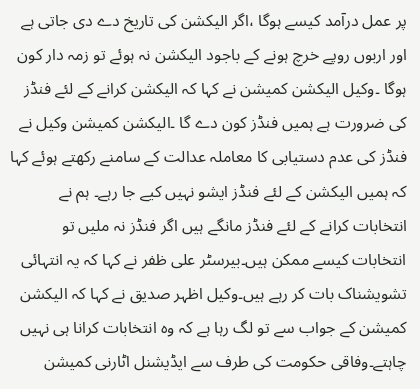پر عمل درآمد کیسے ہوگا ،اگر الیکشن کی تاریخ دے دی جاتی ہے اور اربوں روپے خرچ ہونے کے باجود الیکشن نہ ہوئے تو زمہ دار کون ہوگا ۔وکیل الیکشن کمیشن نے کہا کہ الیکشن کرانے کے لئے فنڈز کی ضرورت ہے ہمیں فنڈز کون دے گا ۔الیکشن کمیشن وکیل نے فنڈز کی عدم دستیابی کا معاملہ عدالت کے سامنے رکھتے ہوئے کہا کہ ہمیں الیکشن کے لئے فنڈز ایشو نہیں کیے جا رہے۔ ہم نے انتخابات کرانے کے لئے فنڈز مانگے ہیں اگر فنڈز نہ ملیں تو انتخابات کیسے ممکن ہیں۔بیرسٹر علی ظفر نے کہا کہ یہ انتہائی تشویشناک بات کر رہے ہیں۔وکیل اظہر صدیق نے کہا کہ الیکشن کمیشن کے جواب سے تو لگ رہا ہے کہ وہ انتخابات کرانا ہی نہیں چاہتے۔وفاقی حکومت کی طرف سے ایڈیشنل اٹارنی کمیشن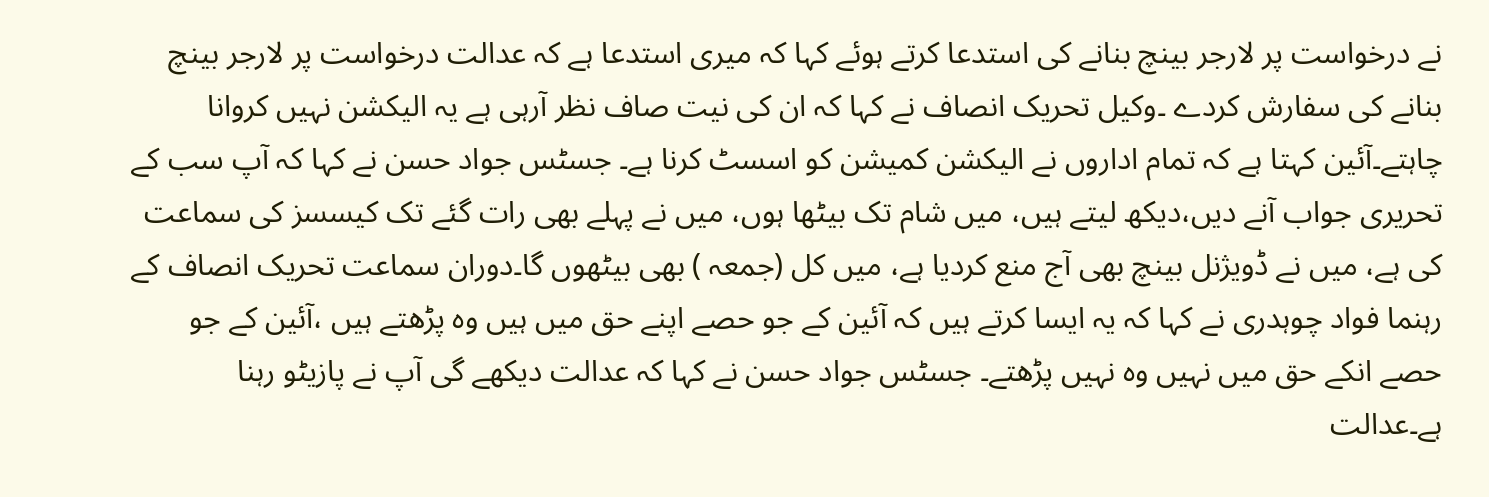نے درخواست پر لارجر بینچ بنانے کی استدعا کرتے ہوئے کہا کہ میری استدعا ہے کہ عدالت درخواست پر لارجر بینچ بنانے کی سفارش کردے ۔وکیل تحریک انصاف نے کہا کہ ان کی نیت صاف نظر آرہی ہے یہ الیکشن نہیں کروانا چاہتے۔آئین کہتا ہے کہ تمام اداروں نے الیکشن کمیشن کو اسسٹ کرنا ہے۔ جسٹس جواد حسن نے کہا کہ آپ سب کے تحریری جواب آنے دیں،دیکھ لیتے ہیں، میں شام تک بیٹھا ہوں، میں نے پہلے بھی رات گئے تک کیسسز کی سماعت کی ہے، میں نے ڈویژنل بینچ بھی آج منع کردیا ہے، میں کل (جمعہ ) بھی بیٹھوں گا۔دوران سماعت تحریک انصاف کے رہنما فواد چوہدری نے کہا کہ یہ ایسا کرتے ہیں کہ آئین کے جو حصے اپنے حق میں ہیں وہ پڑھتے ہیں ،آئین کے جو حصے انکے حق میں نہیں وہ نہیں پڑھتے۔ جسٹس جواد حسن نے کہا کہ عدالت دیکھے گی آپ نے پازیٹو رہنا ہے۔عدالت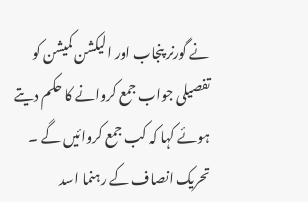نے گورنر پنجاب اور الیکشن کمیشن کو تفصیلی جواب جمع کروانے کا حکم دیتے ہوئے کہا کہ کب جمع کروائیں گے ۔ تحریک انصاف کے رہنما اسد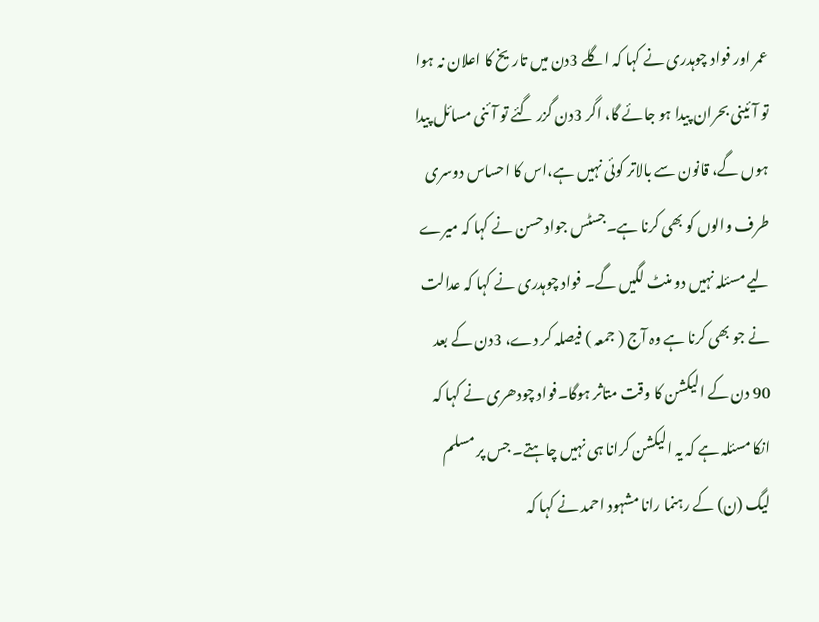عمر اور فواد چوہدری نے کہا کہ اگلے 3دن میں تاریخ کا اعلان نہ ہوا تو آئینی بحران پیدا ہو جائے گا، اگر 3دن گزر گئے تو آئنی مسائل پیدا ہوں گے، قانون سے بالاتر کوئی نہیں ہے،اس کا احساس دوسری طرف والوں کو بھی کرنا ہے۔جسٹس جواد حسن نے کہا کہ میرے لیے مسئلہ نہیں دو منٹ لگیں گے۔ فواد چوہدری نے کہا کہ عدالت نے جو بھی کرنا ہے وہ آج ( جمعہ ) فیصلہ کر دے، 3دن کے بعد 90 دن کے الیکشن کا وقت متاثر ہوگا۔فواد چودھری نے کہا کہ انکا مسئلہ ہے کہ یہ الیکشن کرانا ہی نہیں چاہتے۔ جس پر مسلم لیگ (ن) کے رہنما رانا مشہود احمد نے کہا کہ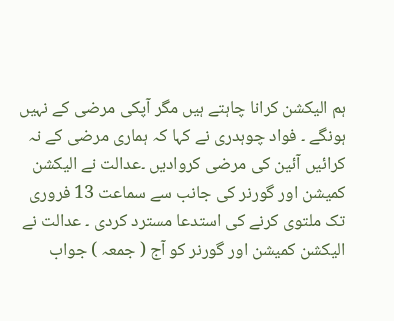ہم الیکشن کرانا چاہتے ہیں مگر آپکی مرضی کے نہیں ہونگے ۔ فواد چوہدری نے کہا کہ ہماری مرضی کے نہ کرائیں آئین کی مرضی کروادیں ۔عدالت نے الیکشن کمیشن اور گورنر کی جانب سے سماعت 13 فروری تک ملتوی کرنے کی استدعا مسترد کردی ۔ عدالت نے الیکشن کمیشن اور گورنر کو آج ( جمعہ ) جواب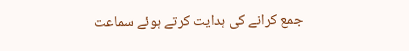جمع کرانے کی ہدایت کرتے ہوئے سماعت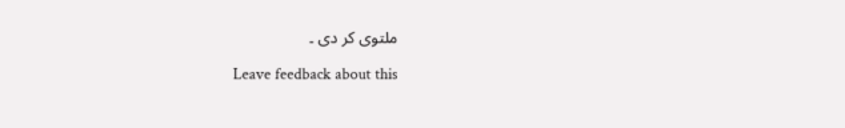ملتوی کر دی ۔

Leave feedback about this